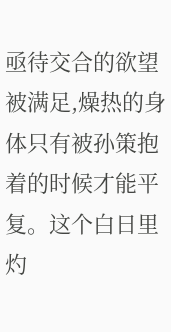亟待交合的欲望被满足,燥热的身体只有被孙策抱着的时候才能平复。这个白日里灼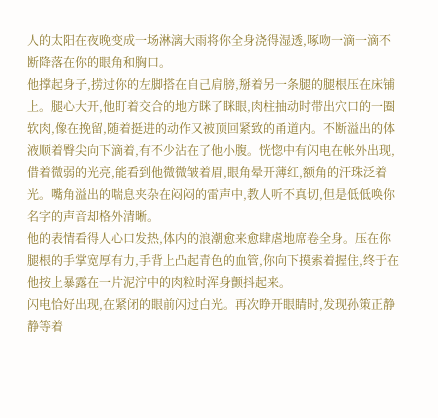人的太阳在夜晚变成一场淋漓大雨将你全身浇得湿透,啄吻一滴一滴不断降落在你的眼角和胸口。
他撑起身子,捞过你的左脚搭在自己肩膀,掰着另一条腿的腿根压在床铺上。腿心大开,他盯着交合的地方眯了眯眼,肉柱抽动时带出穴口的一圈软肉,像在挽留,随着挺进的动作又被顶回紧致的甬道内。不断溢出的体液顺着臀尖向下滴着,有不少沾在了他小腹。恍惚中有闪电在帐外出现,借着微弱的光亮,能看到他微微皱着眉,眼角晕开薄红,额角的汗珠泛着光。嘴角溢出的喘息夹杂在闷闷的雷声中,教人听不真切,但是低低唤你名字的声音却格外清晰。
他的表情看得人心口发热,体内的浪潮愈来愈肆虐地席卷全身。压在你腿根的手掌宽厚有力,手背上凸起青色的血管,你向下摸索着握住,终于在他按上暴露在一片泥泞中的肉粒时浑身颤抖起来。
闪电恰好出现,在紧闭的眼前闪过白光。再次睁开眼睛时,发现孙策正静静等着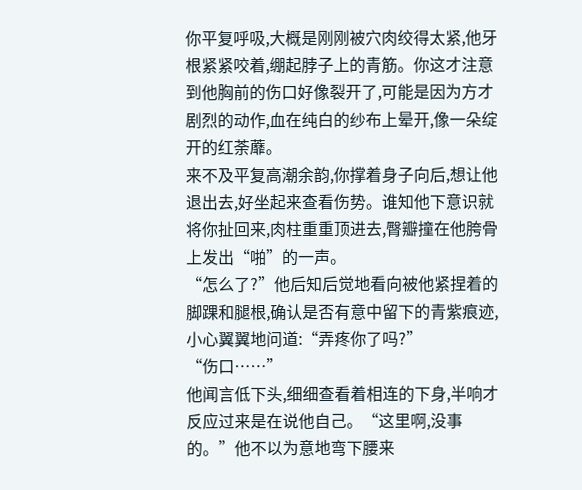你平复呼吸,大概是刚刚被穴肉绞得太紧,他牙根紧紧咬着,绷起脖子上的青筋。你这才注意到他胸前的伤口好像裂开了,可能是因为方才剧烈的动作,血在纯白的纱布上晕开,像一朵绽开的红荼蘼。
来不及平复高潮余韵,你撑着身子向后,想让他退出去,好坐起来查看伤势。谁知他下意识就将你扯回来,肉柱重重顶进去,臀瓣撞在他胯骨上发出“啪”的一声。
“怎么了?”他后知后觉地看向被他紧捏着的脚踝和腿根,确认是否有意中留下的青紫痕迹,小心翼翼地问道:“弄疼你了吗?”
“伤口……”
他闻言低下头,细细查看着相连的下身,半响才反应过来是在说他自己。“这里啊,没事的。”他不以为意地弯下腰来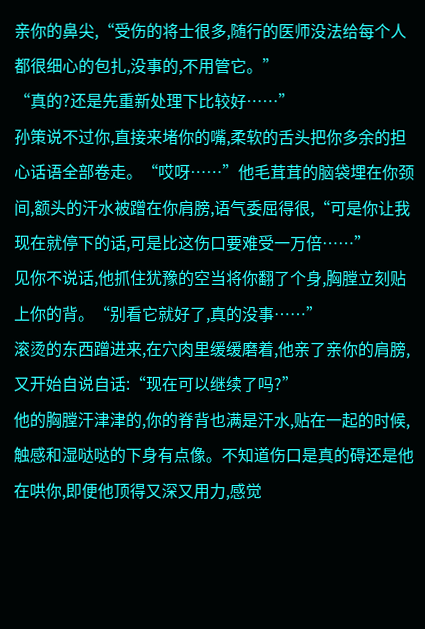亲你的鼻尖,“受伤的将士很多,随行的医师没法给每个人都很细心的包扎,没事的,不用管它。”
“真的?还是先重新处理下比较好……”
孙策说不过你,直接来堵你的嘴,柔软的舌头把你多余的担心话语全部卷走。“哎呀……”他毛茸茸的脑袋埋在你颈间,额头的汗水被蹭在你肩膀,语气委屈得很,“可是你让我现在就停下的话,可是比这伤口要难受一万倍……”
见你不说话,他抓住犹豫的空当将你翻了个身,胸膛立刻贴上你的背。“别看它就好了,真的没事……”
滚烫的东西蹭进来,在穴肉里缓缓磨着,他亲了亲你的肩膀,又开始自说自话:“现在可以继续了吗?”
他的胸膛汗津津的,你的脊背也满是汗水,贴在一起的时候,触感和湿哒哒的下身有点像。不知道伤口是真的碍还是他在哄你,即便他顶得又深又用力,感觉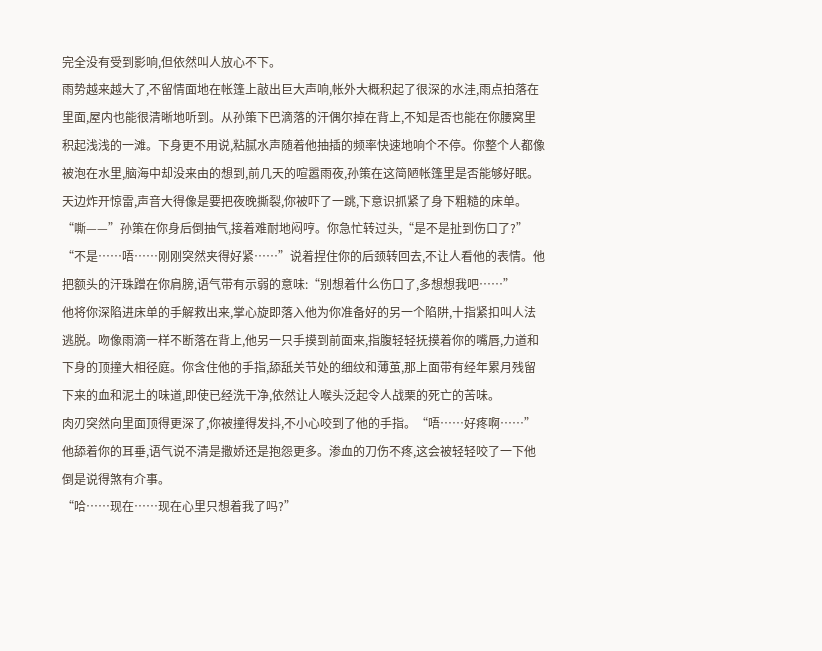完全没有受到影响,但依然叫人放心不下。
雨势越来越大了,不留情面地在帐篷上敲出巨大声响,帐外大概积起了很深的水洼,雨点拍落在里面,屋内也能很清晰地听到。从孙策下巴滴落的汗偶尔掉在背上,不知是否也能在你腰窝里积起浅浅的一滩。下身更不用说,粘腻水声随着他抽插的频率快速地响个不停。你整个人都像被泡在水里,脑海中却没来由的想到,前几天的喧嚣雨夜,孙策在这简陋帐篷里是否能够好眠。
天边炸开惊雷,声音大得像是要把夜晚撕裂,你被吓了一跳,下意识抓紧了身下粗糙的床单。
“嘶——”孙策在你身后倒抽气,接着难耐地闷哼。你急忙转过头,“是不是扯到伤口了?”
“不是……唔……刚刚突然夹得好紧……”说着捏住你的后颈转回去,不让人看他的表情。他把额头的汗珠蹭在你肩膀,语气带有示弱的意味:“别想着什么伤口了,多想想我吧……”
他将你深陷进床单的手解救出来,掌心旋即落入他为你准备好的另一个陷阱,十指紧扣叫人法逃脱。吻像雨滴一样不断落在背上,他另一只手摸到前面来,指腹轻轻抚摸着你的嘴唇,力道和下身的顶撞大相径庭。你含住他的手指,舔舐关节处的细纹和薄茧,那上面带有经年累月残留下来的血和泥土的味道,即使已经洗干净,依然让人喉头泛起令人战栗的死亡的苦味。
肉刃突然向里面顶得更深了,你被撞得发抖,不小心咬到了他的手指。“唔……好疼啊……”他舔着你的耳垂,语气说不清是撒娇还是抱怨更多。渗血的刀伤不疼,这会被轻轻咬了一下他倒是说得煞有介事。
“哈……现在……现在心里只想着我了吗?”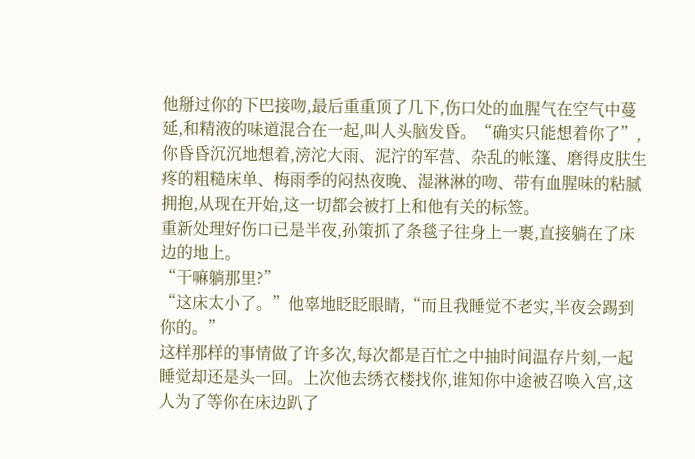他掰过你的下巴接吻,最后重重顶了几下,伤口处的血腥气在空气中蔓延,和精液的味道混合在一起,叫人头脑发昏。“确实只能想着你了”,你昏昏沉沉地想着,滂沱大雨、泥泞的军营、杂乱的帐篷、磨得皮肤生疼的粗糙床单、梅雨季的闷热夜晚、湿淋淋的吻、带有血腥味的粘腻拥抱,从现在开始,这一切都会被打上和他有关的标签。
重新处理好伤口已是半夜,孙策抓了条毯子往身上一裹,直接躺在了床边的地上。
“干嘛躺那里?”
“这床太小了。”他辜地眨眨眼睛,“而且我睡觉不老实,半夜会踢到你的。”
这样那样的事情做了许多次,每次都是百忙之中抽时间温存片刻,一起睡觉却还是头一回。上次他去绣衣楼找你,谁知你中途被召唤入宫,这人为了等你在床边趴了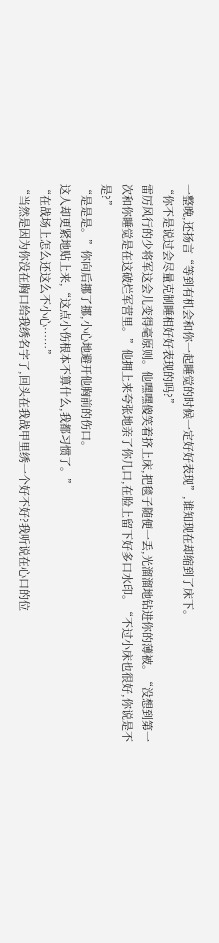一整晚,还扬言“等到有机会和你一起睡觉的时候一定好好表现”,谁知现在却缩到了床下。
“你不是说过会尽量克制睡相好好表现的吗?”
雷厉风行的少将军这会儿变得毫原则。他嘿嘿傻笑着挤上床,把毯子随便一丢,光溜溜地钻进你的薄被。“没想到第一次和你睡觉是在这破烂军营里。”他拥上来夸张地亲了你几口,在脸上留下好多口水印。“不过小床也很好,你说是不是?”
“是是是。”你向后挪了挪,小心地避开他胸前的伤口。
这人却更紧地贴上来,“这点小伤根本不算什么,我都习惯了。”
“在战场上怎么还这么不小心……”
“当然是因为你没在胸口给我绣名字了,回头在我战甲里绣一个好不好?我听说在心口的位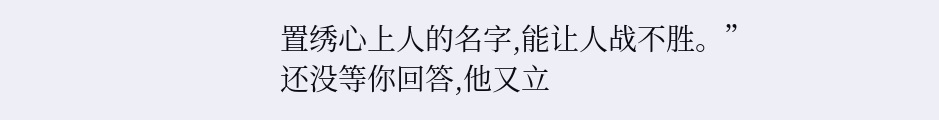置绣心上人的名字,能让人战不胜。”
还没等你回答,他又立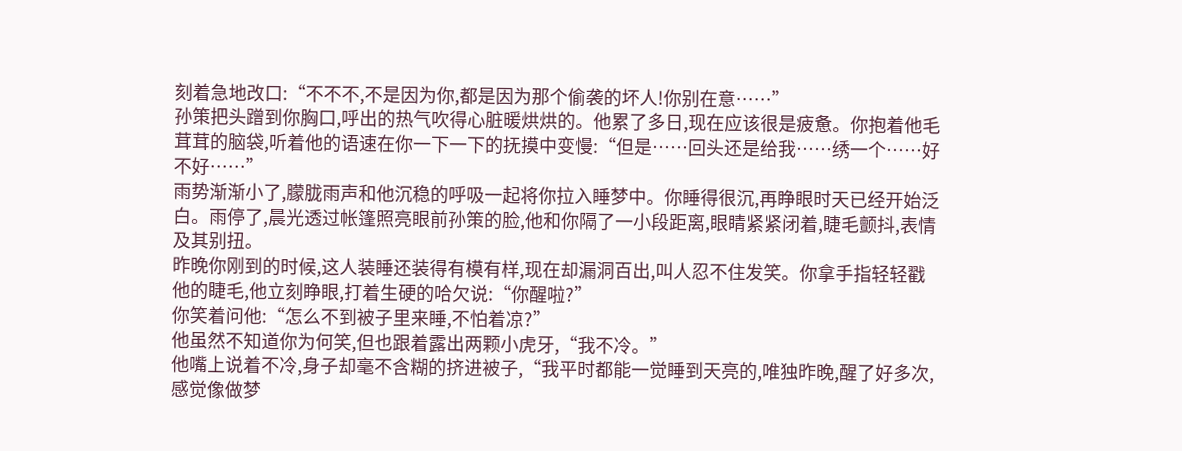刻着急地改口:“不不不,不是因为你,都是因为那个偷袭的坏人!你别在意……”
孙策把头蹭到你胸口,呼出的热气吹得心脏暖烘烘的。他累了多日,现在应该很是疲惫。你抱着他毛茸茸的脑袋,听着他的语速在你一下一下的抚摸中变慢:“但是……回头还是给我……绣一个……好不好……”
雨势渐渐小了,朦胧雨声和他沉稳的呼吸一起将你拉入睡梦中。你睡得很沉,再睁眼时天已经开始泛白。雨停了,晨光透过帐篷照亮眼前孙策的脸,他和你隔了一小段距离,眼睛紧紧闭着,睫毛颤抖,表情及其别扭。
昨晚你刚到的时候,这人装睡还装得有模有样,现在却漏洞百出,叫人忍不住发笑。你拿手指轻轻戳他的睫毛,他立刻睁眼,打着生硬的哈欠说:“你醒啦?”
你笑着问他:“怎么不到被子里来睡,不怕着凉?”
他虽然不知道你为何笑,但也跟着露出两颗小虎牙,“我不冷。”
他嘴上说着不冷,身子却毫不含糊的挤进被子,“我平时都能一觉睡到天亮的,唯独昨晚,醒了好多次,感觉像做梦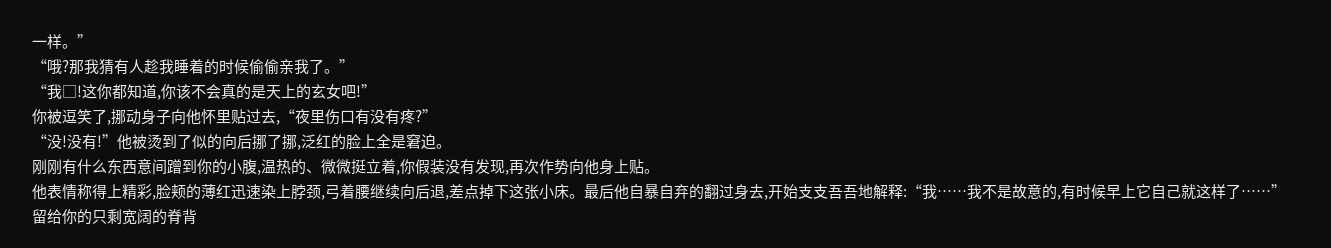一样。”
“哦?那我猜有人趁我睡着的时候偷偷亲我了。”
“我□!这你都知道,你该不会真的是天上的玄女吧!”
你被逗笑了,挪动身子向他怀里贴过去,“夜里伤口有没有疼?”
“没!没有!”他被烫到了似的向后挪了挪,泛红的脸上全是窘迫。
刚刚有什么东西意间蹭到你的小腹,温热的、微微挺立着,你假装没有发现,再次作势向他身上贴。
他表情称得上精彩,脸颊的薄红迅速染上脖颈,弓着腰继续向后退,差点掉下这张小床。最后他自暴自弃的翻过身去,开始支支吾吾地解释:“我……我不是故意的,有时候早上它自己就这样了……”
留给你的只剩宽阔的脊背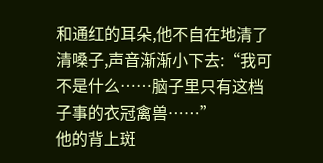和通红的耳朵,他不自在地清了清嗓子,声音渐渐小下去:“我可不是什么……脑子里只有这档子事的衣冠禽兽……”
他的背上斑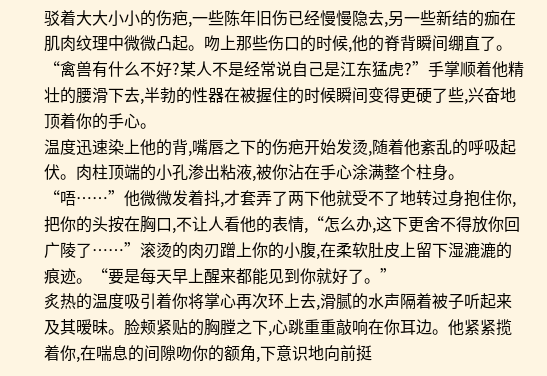驳着大大小小的伤疤,一些陈年旧伤已经慢慢隐去,另一些新结的痂在肌肉纹理中微微凸起。吻上那些伤口的时候,他的脊背瞬间绷直了。
“禽兽有什么不好?某人不是经常说自己是江东猛虎?”手掌顺着他精壮的腰滑下去,半勃的性器在被握住的时候瞬间变得更硬了些,兴奋地顶着你的手心。
温度迅速染上他的背,嘴唇之下的伤疤开始发烫,随着他紊乱的呼吸起伏。肉柱顶端的小孔渗出粘液,被你沾在手心涂满整个柱身。
“唔……”他微微发着抖,才套弄了两下他就受不了地转过身抱住你,把你的头按在胸口,不让人看他的表情,“怎么办,这下更舍不得放你回广陵了……”滚烫的肉刃蹭上你的小腹,在柔软肚皮上留下湿漉漉的痕迹。“要是每天早上醒来都能见到你就好了。”
炙热的温度吸引着你将掌心再次环上去,滑腻的水声隔着被子听起来及其暧昧。脸颊紧贴的胸膛之下,心跳重重敲响在你耳边。他紧紧揽着你,在喘息的间隙吻你的额角,下意识地向前挺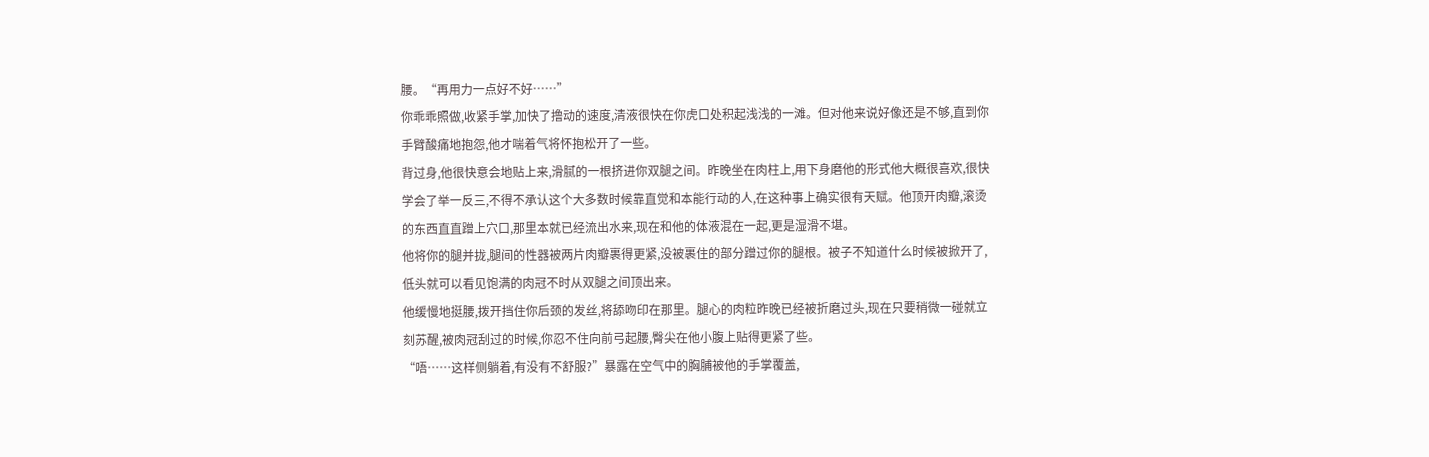腰。“再用力一点好不好……”
你乖乖照做,收紧手掌,加快了撸动的速度,清液很快在你虎口处积起浅浅的一滩。但对他来说好像还是不够,直到你手臂酸痛地抱怨,他才喘着气将怀抱松开了一些。
背过身,他很快意会地贴上来,滑腻的一根挤进你双腿之间。昨晚坐在肉柱上,用下身磨他的形式他大概很喜欢,很快学会了举一反三,不得不承认这个大多数时候靠直觉和本能行动的人,在这种事上确实很有天赋。他顶开肉瓣,滚烫的东西直直蹭上穴口,那里本就已经流出水来,现在和他的体液混在一起,更是湿滑不堪。
他将你的腿并拢,腿间的性器被两片肉瓣裹得更紧,没被裹住的部分蹭过你的腿根。被子不知道什么时候被掀开了,低头就可以看见饱满的肉冠不时从双腿之间顶出来。
他缓慢地挺腰,拨开挡住你后颈的发丝,将舔吻印在那里。腿心的肉粒昨晚已经被折磨过头,现在只要稍微一碰就立刻苏醒,被肉冠刮过的时候,你忍不住向前弓起腰,臀尖在他小腹上贴得更紧了些。
“唔……这样侧躺着,有没有不舒服?”暴露在空气中的胸脯被他的手掌覆盖,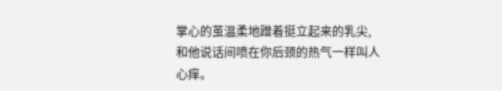掌心的茧温柔地蹭着挺立起来的乳尖,和他说话间喷在你后颈的热气一样叫人心痒。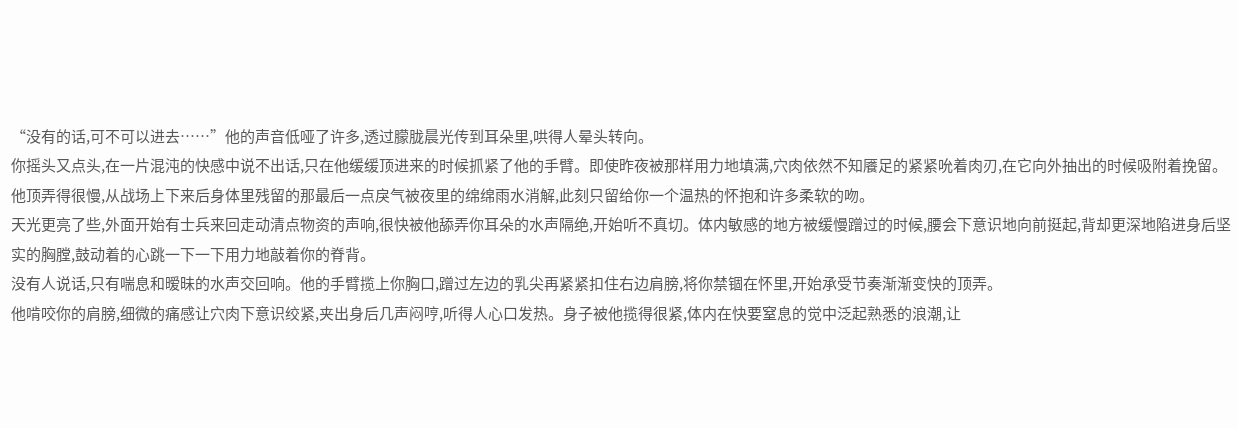“没有的话,可不可以进去……”他的声音低哑了许多,透过朦胧晨光传到耳朵里,哄得人晕头转向。
你摇头又点头,在一片混沌的快感中说不出话,只在他缓缓顶进来的时候抓紧了他的手臂。即使昨夜被那样用力地填满,穴肉依然不知餍足的紧紧吮着肉刃,在它向外抽出的时候吸附着挽留。他顶弄得很慢,从战场上下来后身体里残留的那最后一点戾气被夜里的绵绵雨水消解,此刻只留给你一个温热的怀抱和许多柔软的吻。
天光更亮了些,外面开始有士兵来回走动清点物资的声响,很快被他舔弄你耳朵的水声隔绝,开始听不真切。体内敏感的地方被缓慢蹭过的时候,腰会下意识地向前挺起,背却更深地陷进身后坚实的胸膛,鼓动着的心跳一下一下用力地敲着你的脊背。
没有人说话,只有喘息和暧昧的水声交回响。他的手臂揽上你胸口,蹭过左边的乳尖再紧紧扣住右边肩膀,将你禁锢在怀里,开始承受节奏渐渐变快的顶弄。
他啃咬你的肩膀,细微的痛感让穴肉下意识绞紧,夹出身后几声闷哼,听得人心口发热。身子被他揽得很紧,体内在快要窒息的觉中泛起熟悉的浪潮,让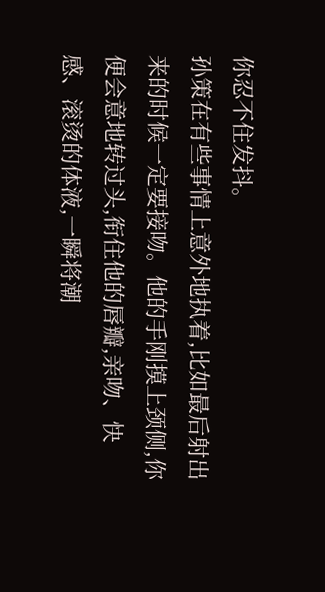你忍不住发抖。
孙策在有些事情上意外地执着,比如最后射出来的时候一定要接吻。他的手刚摸上颈侧,你便会意地转过头,衔住他的唇瓣,亲吻、快感、滚烫的体液,一瞬将潮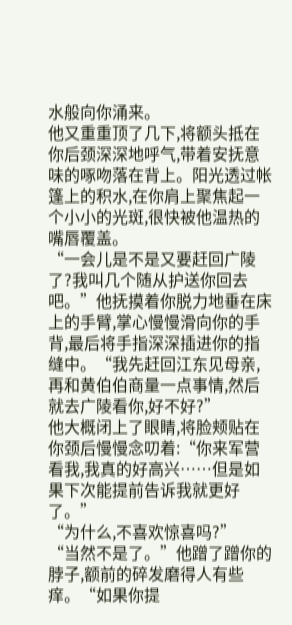水般向你涌来。
他又重重顶了几下,将额头抵在你后颈深深地呼气,带着安抚意味的啄吻落在背上。阳光透过帐篷上的积水,在你肩上聚焦起一个小小的光斑,很快被他温热的嘴唇覆盖。
“一会儿是不是又要赶回广陵了?我叫几个随从护送你回去吧。”他抚摸着你脱力地垂在床上的手臂,掌心慢慢滑向你的手背,最后将手指深深插进你的指缝中。“我先赶回江东见母亲,再和黄伯伯商量一点事情,然后就去广陵看你,好不好?”
他大概闭上了眼睛,将脸颊贴在你颈后慢慢念叨着:“你来军营看我,我真的好高兴……但是如果下次能提前告诉我就更好了。”
“为什么,不喜欢惊喜吗?”
“当然不是了。”他蹭了蹭你的脖子,额前的碎发磨得人有些痒。“如果你提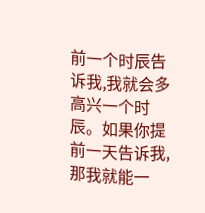前一个时辰告诉我,我就会多高兴一个时辰。如果你提前一天告诉我,那我就能一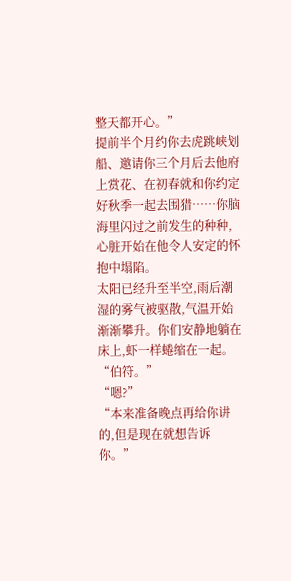整天都开心。”
提前半个月约你去虎跳峡划船、邀请你三个月后去他府上赏花、在初春就和你约定好秋季一起去围猎……你脑海里闪过之前发生的种种,心脏开始在他令人安定的怀抱中塌陷。
太阳已经升至半空,雨后潮湿的雾气被驱散,气温开始渐渐攀升。你们安静地躺在床上,虾一样蜷缩在一起。
“伯符。”
“嗯?”
“本来准备晚点再给你讲的,但是现在就想告诉你。”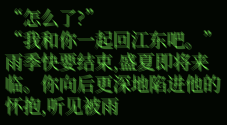“怎么了?”
“我和你一起回江东吧。”
雨季快要结束,盛夏即将来临。你向后更深地陷进他的怀抱,听见被雨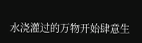水浇灌过的万物开始肆意生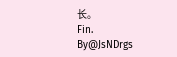长。
Fin.
By@JsNDrgs